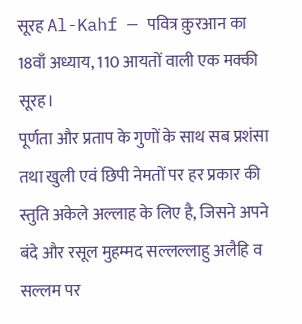सूरह Al-Kahf — पवित्र क़ुरआन का 18वाँ अध्याय, 110 आयतों वाली एक मक्की सूरह।
पूर्णता और प्रताप के गुणों के साथ सब प्रशंसा तथा खुली एवं छिपी नेमतों पर हर प्रकार की स्तुति अकेले अल्लाह के लिए है, जिसने अपने बंदे और रसूल मुहम्मद सल्लल्लाहु अलैहि व सल्लम पर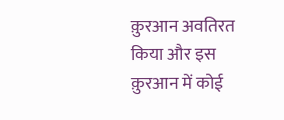क़ुरआन अवतिरत किया और इस क़ुरआन में कोई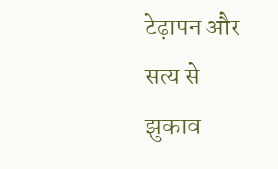टेढ़ापन और सत्य से झुकाव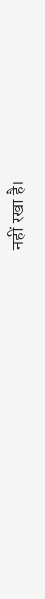नहीं रखा है।